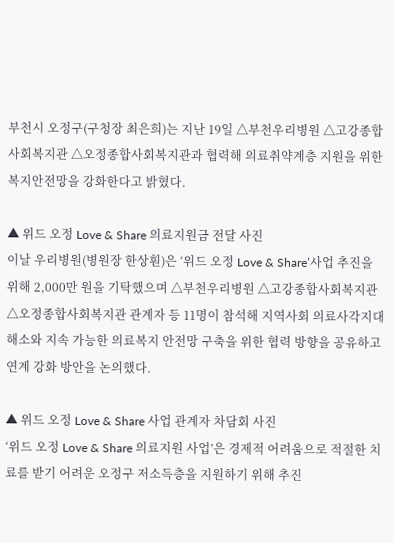부천시 오정구(구청장 최은희)는 지난 19일 △부천우리병원 △고강종합사회복지관 △오정종합사회복지관과 협력해 의료취약계층 지원을 위한 복지안전망을 강화한다고 밝혔다.

▲ 위드 오정 Love & Share 의료지원금 전달 사진
이날 우리병원(병원장 한상훤)은 ‘위드 오정 Love & Share’사업 추진을 위해 2,000만 원을 기탁했으며 △부천우리병원 △고강종합사회복지관 △오정종합사회복지관 관계자 등 11명이 참석해 지역사회 의료사각지대 해소와 지속 가능한 의료복지 안전망 구축을 위한 협력 방향을 공유하고 연계 강화 방안을 논의했다.

▲ 위드 오정 Love & Share 사업 관계자 차담회 사진
‘위드 오정 Love & Share 의료지원 사업’은 경제적 어려움으로 적절한 치료를 받기 어려운 오정구 저소득층을 지원하기 위해 추진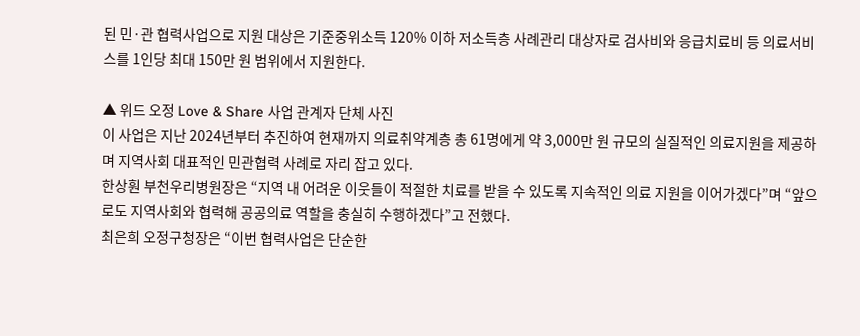된 민·관 협력사업으로 지원 대상은 기준중위소득 120% 이하 저소득층 사례관리 대상자로 검사비와 응급치료비 등 의료서비스를 1인당 최대 150만 원 범위에서 지원한다.

▲ 위드 오정 Love & Share 사업 관계자 단체 사진
이 사업은 지난 2024년부터 추진하여 현재까지 의료취약계층 총 61명에게 약 3,000만 원 규모의 실질적인 의료지원을 제공하며 지역사회 대표적인 민관협력 사례로 자리 잡고 있다.
한상훤 부천우리병원장은 “지역 내 어려운 이웃들이 적절한 치료를 받을 수 있도록 지속적인 의료 지원을 이어가겠다”며 “앞으로도 지역사회와 협력해 공공의료 역할을 충실히 수행하겠다”고 전했다.
최은희 오정구청장은 “이번 협력사업은 단순한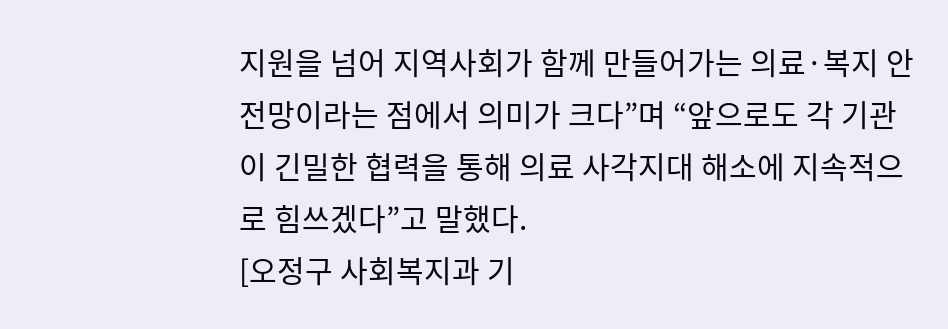지원을 넘어 지역사회가 함께 만들어가는 의료·복지 안전망이라는 점에서 의미가 크다”며 “앞으로도 각 기관이 긴밀한 협력을 통해 의료 사각지대 해소에 지속적으로 힘쓰겠다”고 말했다.
[오정구 사회복지과 기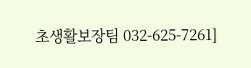초생활보장팀 032-625-7261]